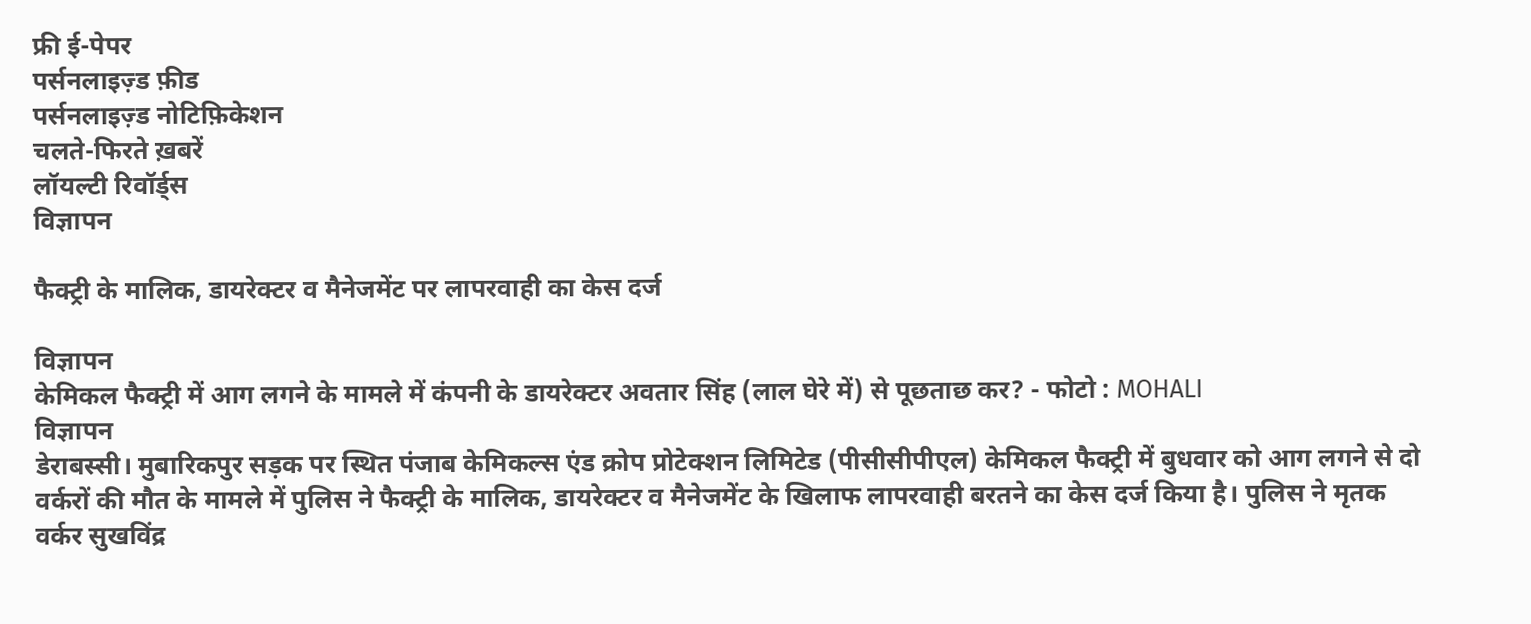फ्री ई-पेपर
पर्सनलाइज़्ड फ़ीड
पर्सनलाइज़्ड नोटिफ़िकेशन
चलते-फिरते ख़बरें
लॉयल्टी रिवॉर्ड्स
विज्ञापन

फैक्ट्री के मालिक, डायरेक्टर व मैनेजमेंट पर लापरवाही का केस दर्ज

विज्ञापन
केमिकल फैक्ट्री में आग लगने के मामले में कंपनी के डायरेक्टर अवतार सिंह (लाल घेरे में) से पूछताछ कर? - फोटो : MOHALI
विज्ञापन
डेराबस्सी। मुबारिकपुर सड़क पर स्थित पंजाब केमिकल्स एंड क्रोप प्रोटेक्शन लिमिटेड (पीसीसीपीएल) केमिकल फैक्ट्री में बुधवार को आग लगने से दो वर्करों की मौत के मामले में पुलिस ने फैक्ट्री के मालिक, डायरेक्टर व मैनेजमेंट के खिलाफ लापरवाही बरतने का केस दर्ज किया है। पुलिस ने मृतक वर्कर सुखविंद्र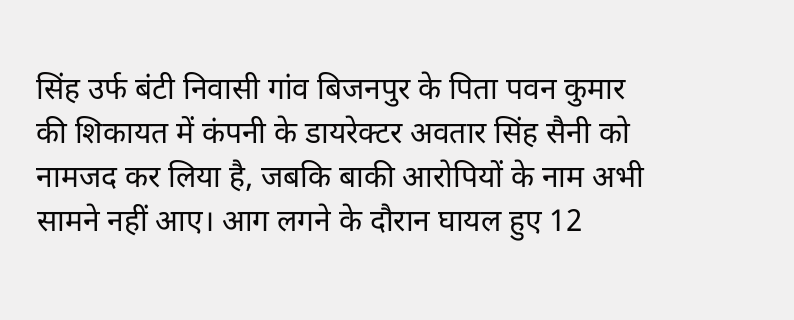सिंह उर्फ बंटी निवासी गांव बिजनपुर के पिता पवन कुमार की शिकायत में कंपनी के डायरेक्टर अवतार सिंह सैनी को नामजद कर लिया है, जबकि बाकी आरोपियों के नाम अभी सामने नहीं आए। आग लगने के दौरान घायल हुए 12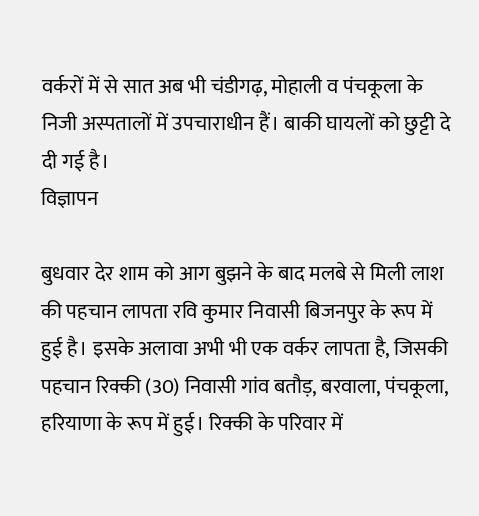वर्करों में से सात अब भी चंडीगढ़, मोहाली व पंचकूला के निजी अस्पतालों में उपचाराधीन हैं। बाकी घायलों को छुट्टी दे दी गई है।
विज्ञापन

बुधवार देर शाम को आग बुझने के बाद मलबे से मिली लाश की पहचान लापता रवि कुमार निवासी बिजनपुर के रूप में हुई है। इसके अलावा अभी भी एक वर्कर लापता है, जिसकी पहचान रिक्की (30) निवासी गांव बतौड़, बरवाला, पंचकूला, हरियाणा के रूप में हुई। रिक्की के परिवार में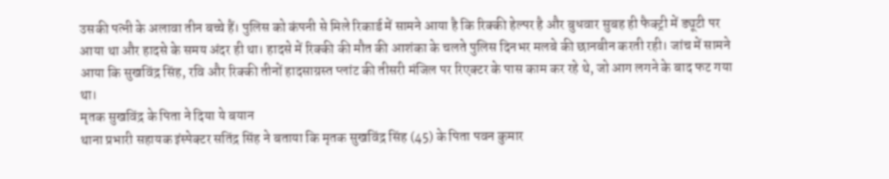उसकी पत्नी के अलावा तीन बच्चे हैं। पुलिस को कंपनी से मिले रिकार्ड में सामने आया है कि रिक्की हेल्पर है और बुधवार सुबह ही फैक्ट्री में ड्यूटी पर आया था और हादसे के समय अंदर ही था। हादसे में रिक्की की मौत की आशंका के चलते पुलिस दिनभर मलबे की छानबीन करती रही। जांच में सामने आया कि सुखविंद्र सिंह, रवि और रिक्की तीनों हादसाग्रस्त प्लांट की तीसरी मंजिल पर रिएक्टर के पास काम कर रहे थे, जो आग लगने के बाद फट गया था।
मृतक सुखविंद्र के पिता ने दिया ये बयान
थाना प्रभारी सहायक इंस्पेक्टर सतिंद्र सिंह ने बताया कि मृतक सुखविंद्र सिंह (45) के पिता पवन कुमार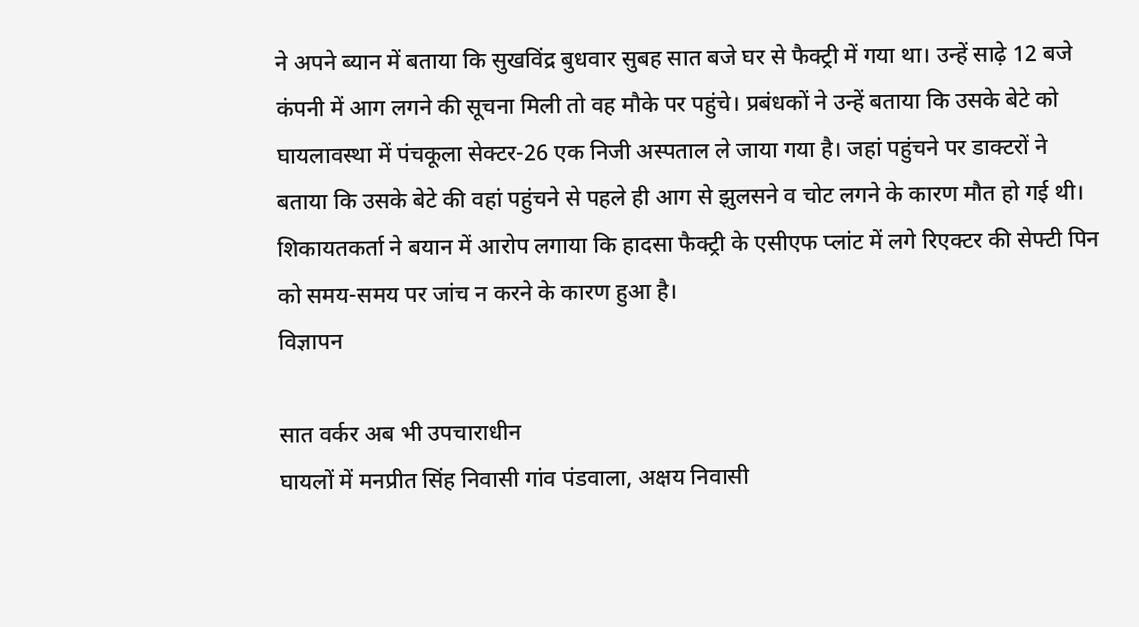ने अपने ब्यान में बताया कि सुखविंद्र बुधवार सुबह सात बजे घर से फैक्ट्री में गया था। उन्हें साढ़े 12 बजे कंपनी में आग लगने की सूचना मिली तो वह मौके पर पहुंचे। प्रबंधकों ने उन्हें बताया कि उसके बेटे को घायलावस्था में पंचकूला सेक्टर-26 एक निजी अस्पताल ले जाया गया है। जहां पहुंचने पर डाक्टरों ने बताया कि उसके बेटे की वहां पहुंचने से पहले ही आग से झुलसने व चोट लगने के कारण मौत हो गई थी। शिकायतकर्ता ने बयान में आरोप लगाया कि हादसा फैक्ट्री के एसीएफ प्लांट में लगे रिएक्टर की सेफ्टी पिन को समय-समय पर जांच न करने के कारण हुआ है।
विज्ञापन

सात वर्कर अब भी उपचाराधीन
घायलों में मनप्रीत सिंह निवासी गांव पंडवाला, अक्षय निवासी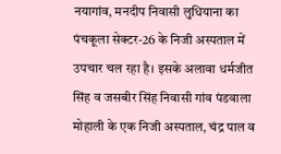नयागांव, मनदीप निवासी लुधियाना का पंचकूला सेक्टर-26 के निजी अस्पताल में उपचार चल रहा है। इसके अलावा धर्मजीत सिंह व जसबीर सिंह निवासी गांव पंडवाला मोहाली के एक निजी अस्पताल, चंद्र पाल व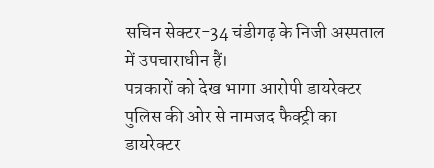सचिन सेक्टर-34 चंडीगढ़ के निजी अस्पताल में उपचाराधीन हैं।
पत्रकारों को देख भागा आरोपी डायरेक्टर
पुलिस की ओर से नामजद फैक्ट्री का डायरेक्टर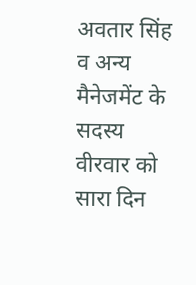अवतार सिंह व अन्य मैनेजमेंट के सदस्य वीरवार को सारा दिन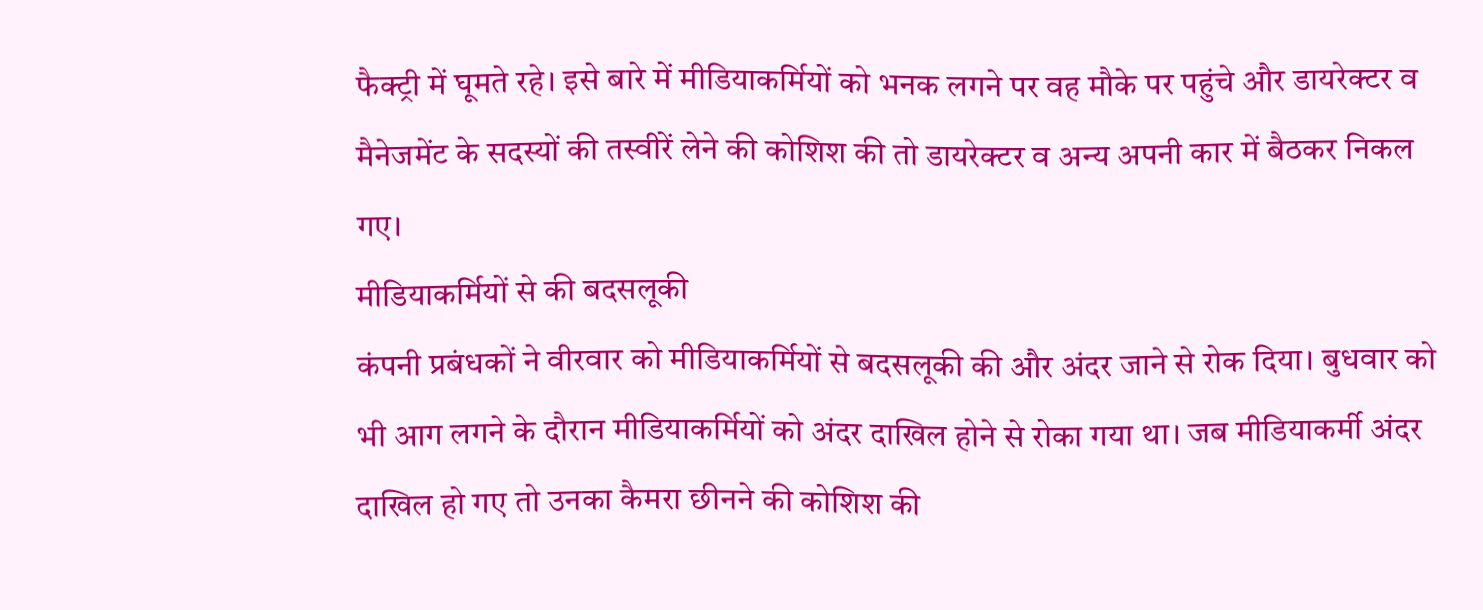फैक्ट्री में घूमते रहे। इसे बारे में मीडियाकर्मियों को भनक लगने पर वह मौके पर पहुंचे और डायरेक्टर व मैनेजमेंट के सदस्यों की तस्वीरें लेने की कोशिश की तो डायरेक्टर व अन्य अपनी कार में बैठकर निकल गए।
मीडियाकर्मियों से की बदसलूकी
कंपनी प्रबंधकों ने वीरवार को मीडियाकर्मियों से बदसलूकी की और अंदर जाने से रोक दिया। बुधवार को भी आग लगने के दौरान मीडियाकर्मियों को अंदर दाखिल होने से रोका गया था। जब मीडियाकर्मी अंदर दाखिल हो गए तो उनका कैमरा छीनने की कोशिश की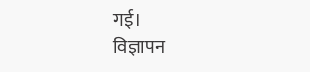गई।
विज्ञापन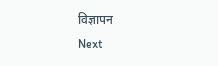विज्ञापन
Next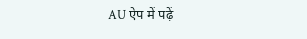AU ऐप में पढ़ें